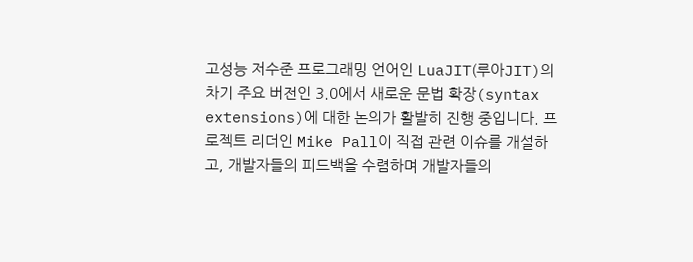고성능 저수준 프로그래밍 언어인 LuaJIT(루아JIT)의 차기 주요 버전인 3.0에서 새로운 문법 확장(syntax extensions)에 대한 논의가 활발히 진행 중입니다. 프로젝트 리더인 Mike Pall이 직접 관련 이슈를 개설하고, 개발자들의 피드백을 수렴하며 개발자들의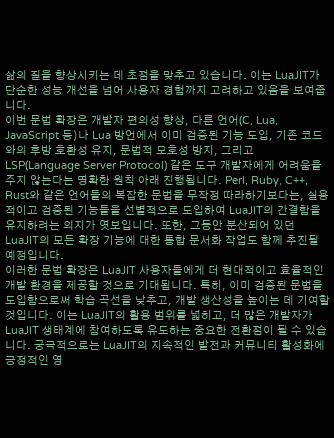삶의 질을 향상시키는 데 초점을 맞추고 있습니다. 이는 LuaJIT가 단순한 성능 개선을 넘어 사용자 경험까지 고려하고 있음을 보여줍니다.
이번 문법 확장은 개발자 편의성 향상, 다른 언어(C, Lua, JavaScript 등)나 Lua 방언에서 이미 검증된 기능 도입, 기존 코드와의 후방 호환성 유지, 문법적 모호성 방지, 그리고 LSP(Language Server Protocol) 같은 도구 개발자에게 어려움을 주지 않는다는 명확한 원칙 아래 진행됩니다. Perl, Ruby, C++, Rust와 같은 언어들의 복잡한 문법을 무작정 따라하기보다는, 실용적이고 검증된 기능들을 선별적으로 도입하여 LuaJIT의 간결함을 유지하려는 의지가 엿보입니다. 또한, 그동안 분산되어 있던 LuaJIT의 모든 확장 기능에 대한 통합 문서화 작업도 함께 추진될 예정입니다.
이러한 문법 확장은 LuaJIT 사용자들에게 더 현대적이고 효율적인 개발 환경을 제공할 것으로 기대됩니다. 특히, 이미 검증된 문법을 도입함으로써 학습 곡선을 낮추고, 개발 생산성을 높이는 데 기여할 것입니다. 이는 LuaJIT의 활용 범위를 넓히고, 더 많은 개발자가 LuaJIT 생태계에 참여하도록 유도하는 중요한 전환점이 될 수 있습니다. 궁극적으로는 LuaJIT의 지속적인 발전과 커뮤니티 활성화에 긍정적인 영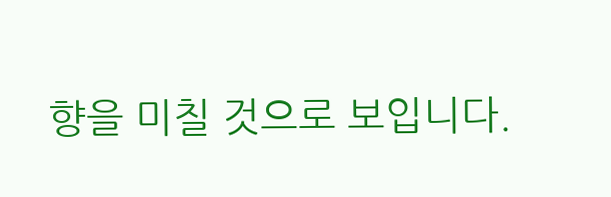향을 미칠 것으로 보입니다.